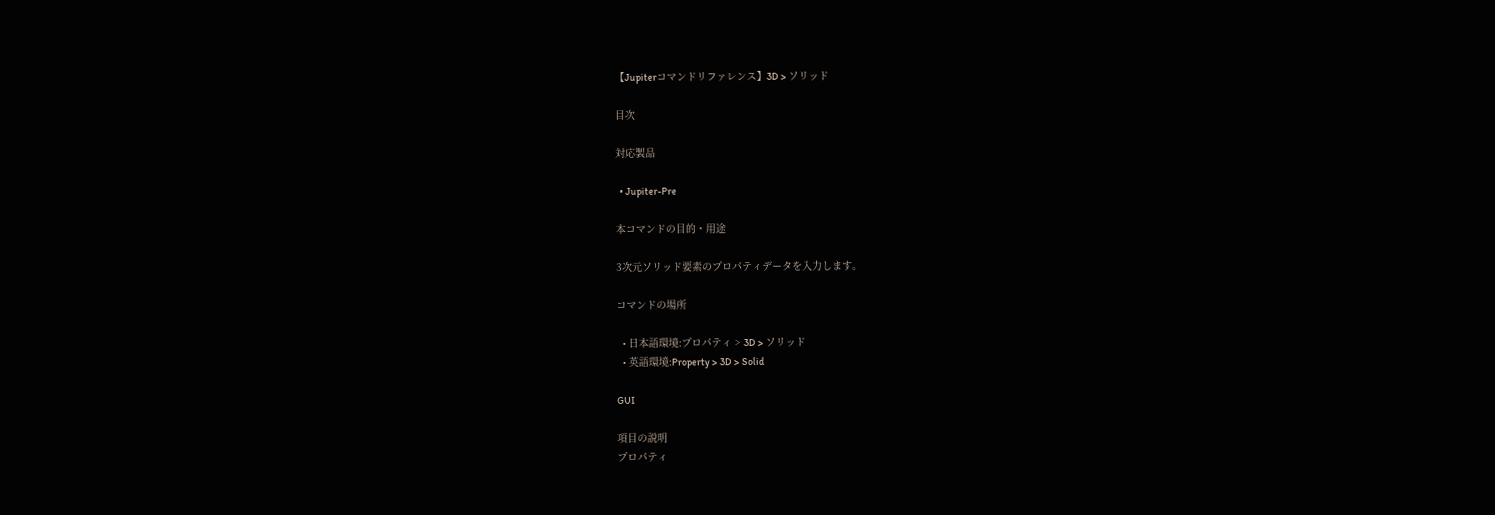【Jupiterコマンドリファレンス】3D > ソリッド

目次

対応製品

  • Jupiter-Pre

本コマンドの目的・用途

3次元ソリッド要素のプロパティデータを入力します。

コマンドの場所

  • 日本語環境:プロパティ > 3D > ソリッド
  • 英語環境:Property > 3D > Solid

GUI

項目の説明
プロパティ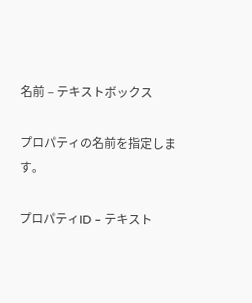名前 – テキストボックス

プロパティの名前を指定します。

プロパティID – テキスト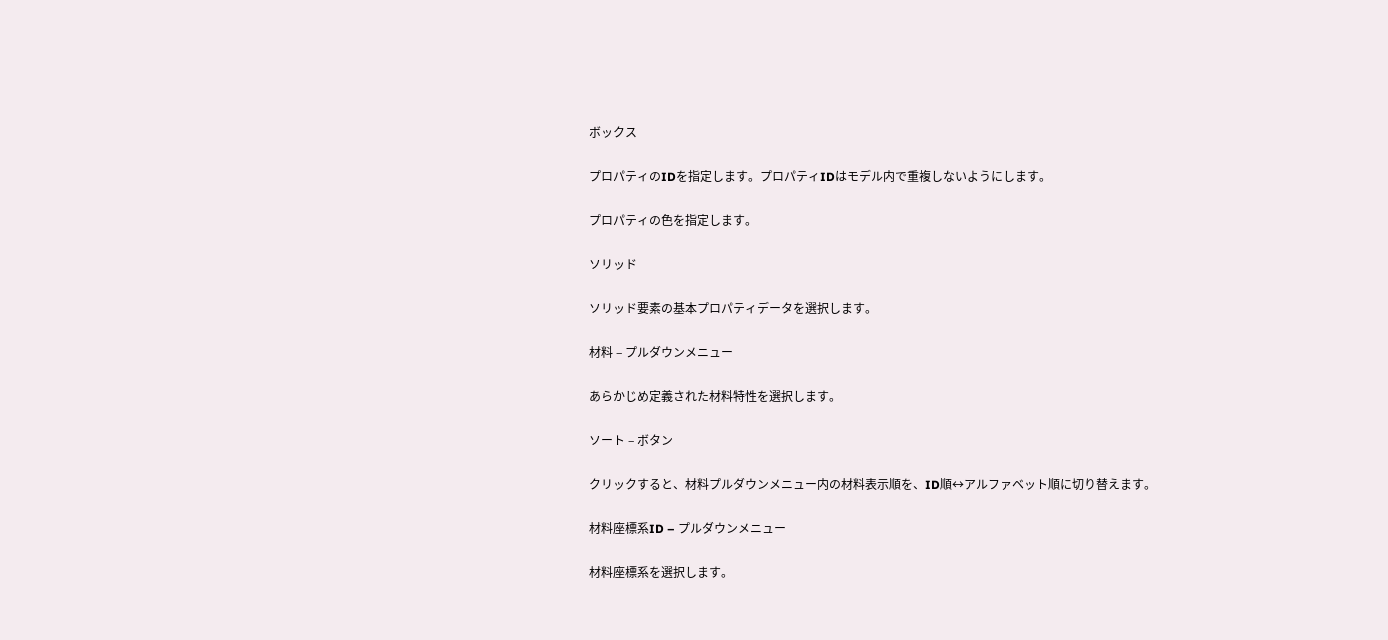ボックス

プロパティのIDを指定します。プロパティIDはモデル内で重複しないようにします。

プロパティの色を指定します。

ソリッド

ソリッド要素の基本プロパティデータを選択します。

材料 – プルダウンメニュー

あらかじめ定義された材料特性を選択します。

ソート – ボタン

クリックすると、材料プルダウンメニュー内の材料表示順を、ID順↔アルファベット順に切り替えます。

材料座標系ID – プルダウンメニュー

材料座標系を選択します。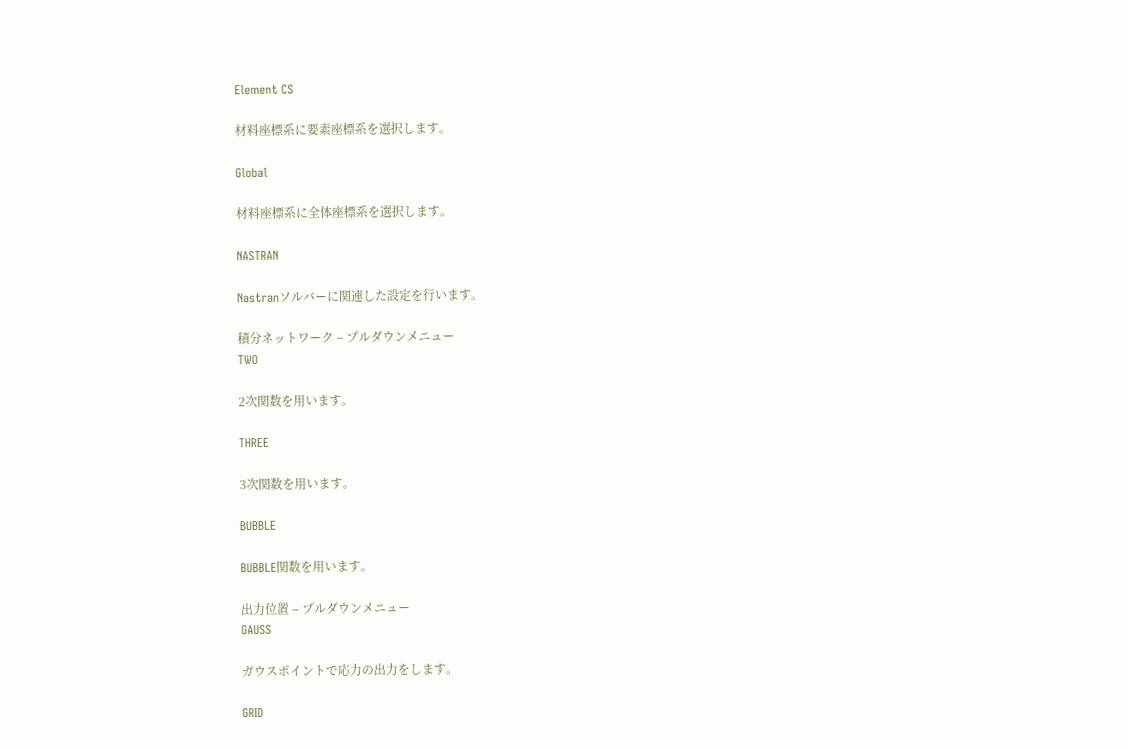Element CS

材料座標系に要素座標系を選択します。

Global

材料座標系に全体座標系を選択します。

NASTRAN

Nastranソルバーに関連した設定を行います。

積分ネットワーク – プルダウンメニュー
TWO

2次関数を用います。

THREE

3次関数を用います。

BUBBLE

BUBBLE関数を用います。

出力位置 – プルダウンメニュー
GAUSS

ガウスポイントで応力の出力をします。

GRID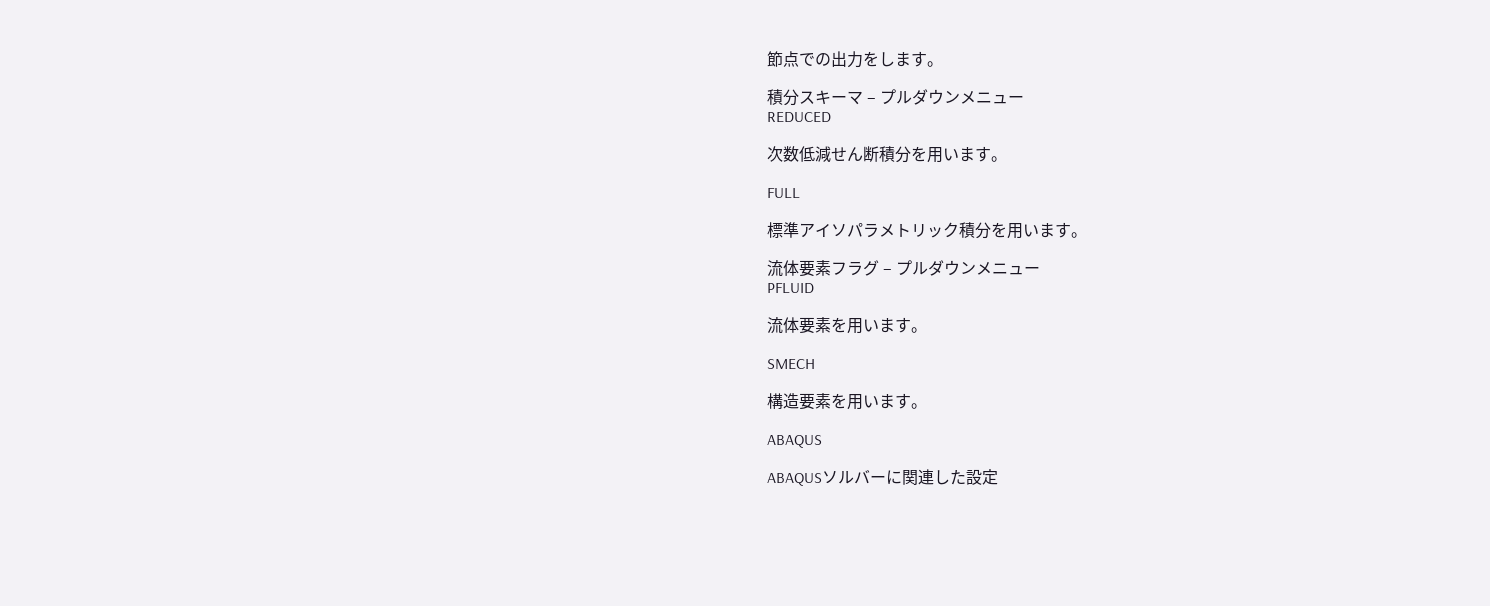節点での出力をします。

積分スキーマ – プルダウンメニュー
REDUCED

次数低減せん断積分を用います。

FULL

標準アイソパラメトリック積分を用います。

流体要素フラグ – プルダウンメニュー
PFLUID

流体要素を用います。

SMECH

構造要素を用います。

ABAQUS

ABAQUSソルバーに関連した設定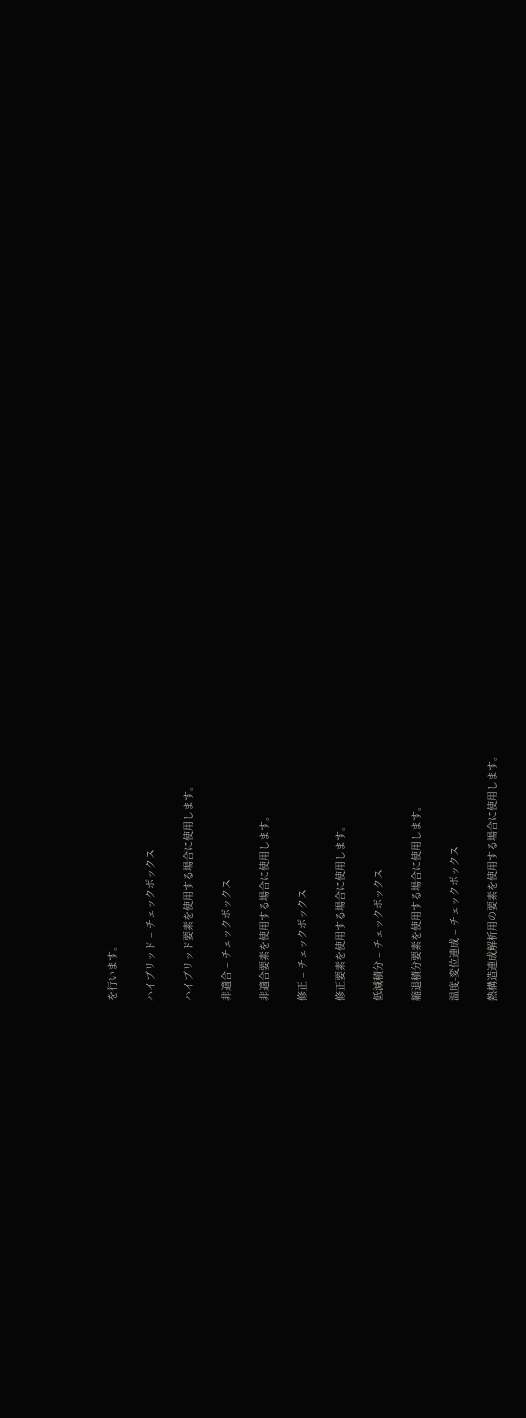を行います。

ハイブリッド – チェックボックス

ハイブリッド要素を使用する場合に使用します。

非適合 – チェックボックス

非適合要素を使用する場合に使用します。

修正 – チェックボックス

修正要素を使用する場合に使用します。

低減積分 – チェックボックス

縮退積分要素を使用する場合に使用します。

温度-変位連成 – チェックボックス

熱構造連成解析用の要素を使用する場合に使用します。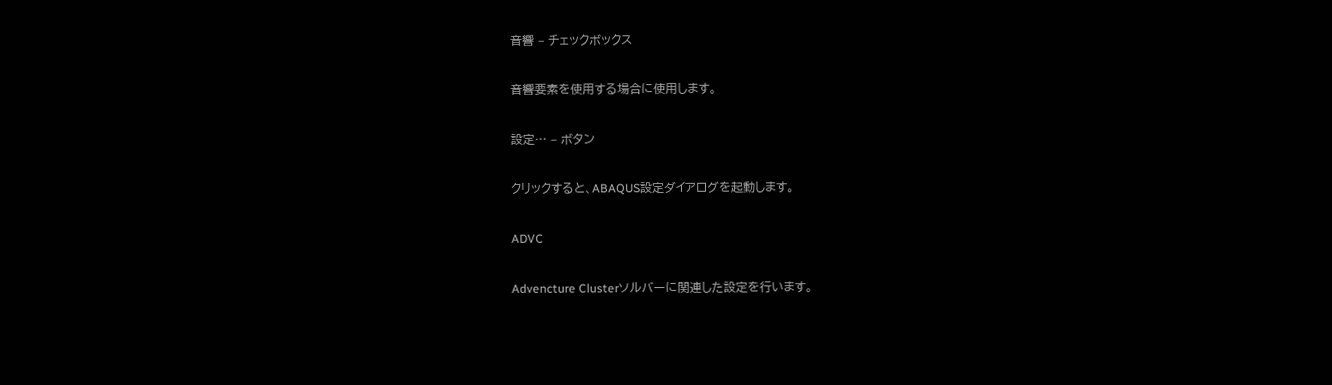音響 – チェックボックス

音響要素を使用する場合に使用します。

設定… – ボタン

クリックすると、ABAQUS設定ダイアログを起動します。

ADVC

Advencture Clusterソルバーに関連した設定を行います。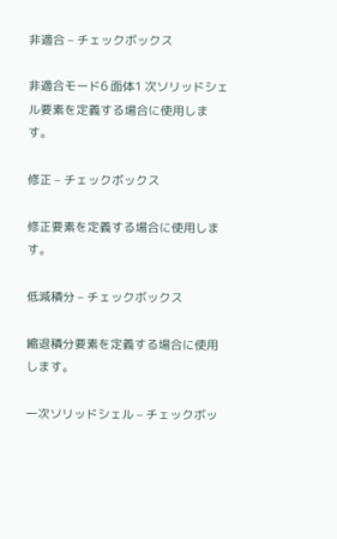非適合 – チェックボックス

非適合モード6 面体1 次ソリッドシェル要素を定義する場合に使用します。

修正 – チェックボックス

修正要素を定義する場合に使用します。

低減積分 – チェックボックス

縮退積分要素を定義する場合に使用します。

一次ソリッドシェル – チェックボッ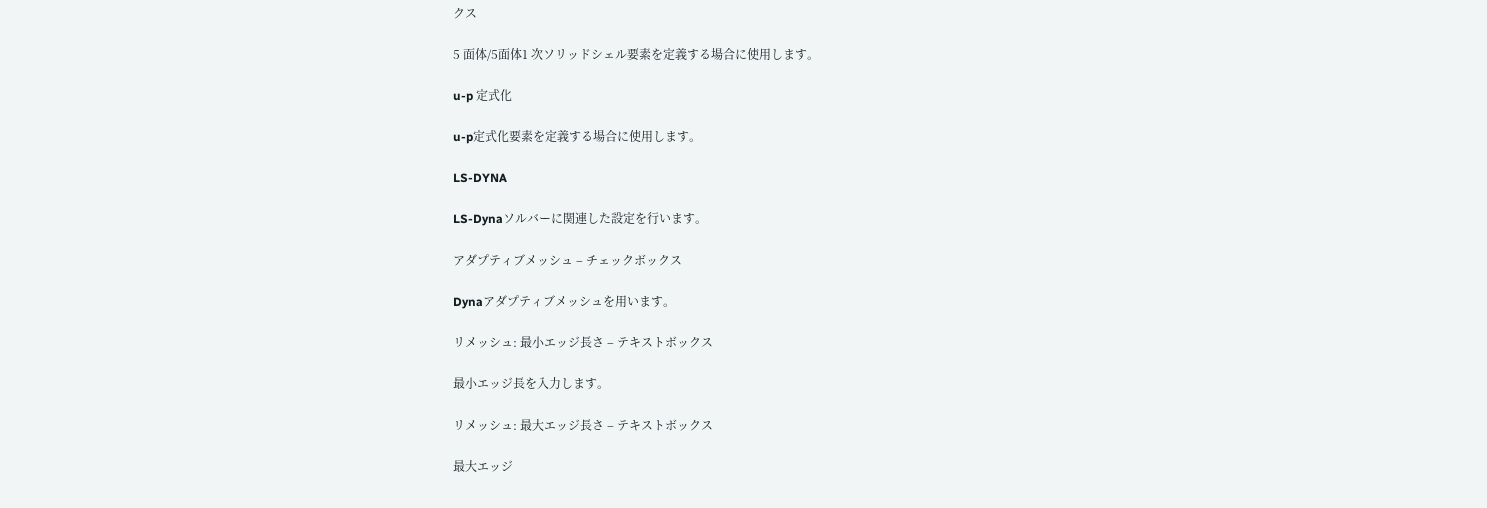クス

5 面体/5面体1 次ソリッドシェル要素を定義する場合に使用します。

u-p 定式化

u-p定式化要素を定義する場合に使用します。

LS-DYNA

LS-Dynaソルバーに関連した設定を行います。

アダプティブメッシュ – チェックボックス

Dynaアダプティブメッシュを用います。

リメッシュ: 最小エッジ長さ – テキストボックス

最小エッジ長を入力します。

リメッシュ: 最大エッジ長さ – テキストボックス

最大エッジ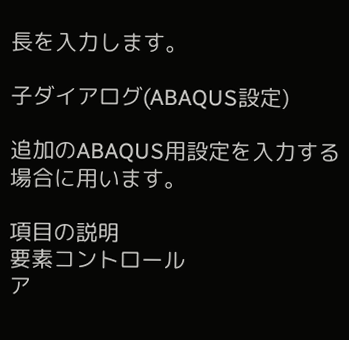長を入力します。

子ダイアログ(ABAQUS設定)

追加のABAQUS用設定を入力する場合に用います。

項目の説明
要素コントロール
ア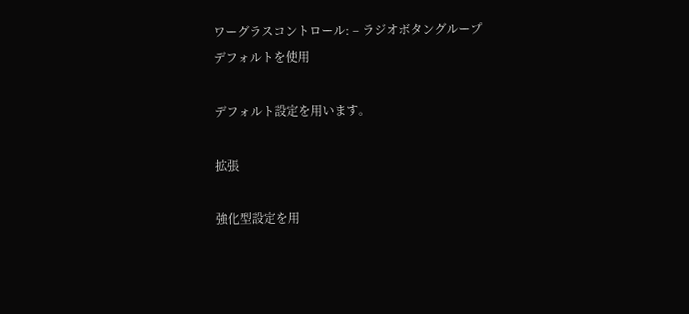ワーグラスコントロール: – ラジオボタングループ
デフォルトを使用

デフォルト設定を用います。

拡張

強化型設定を用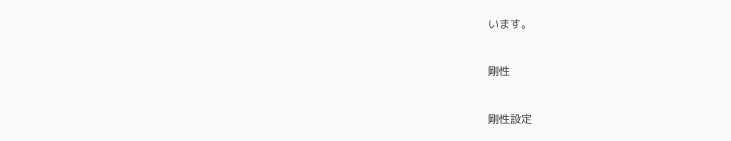います。

剛性

剛性設定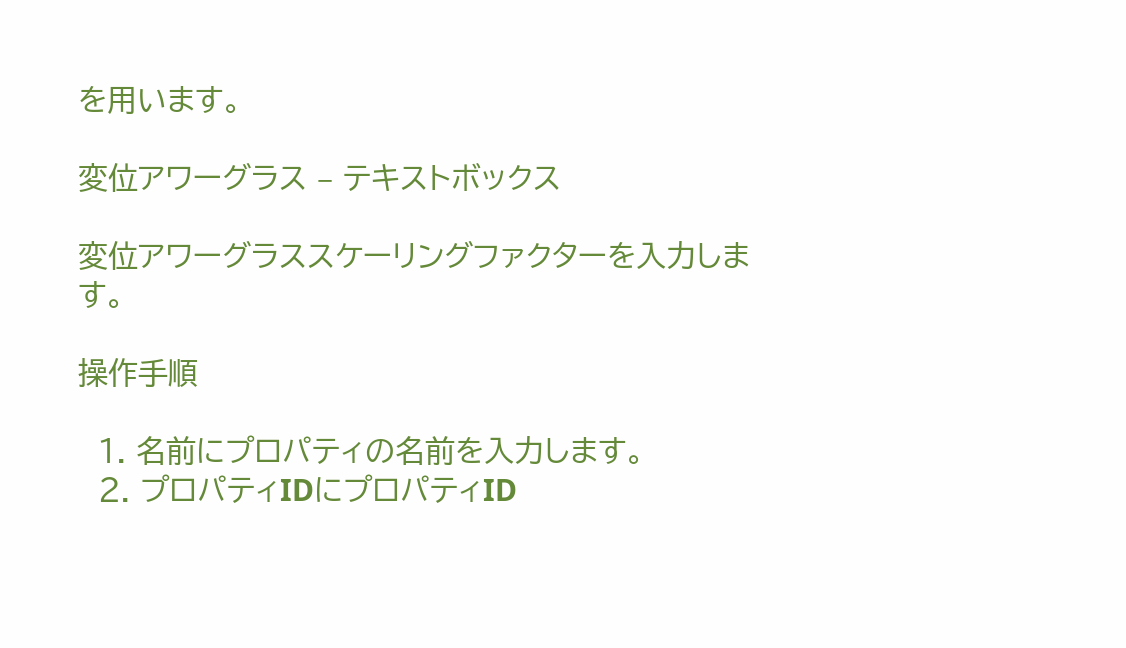を用います。

変位アワーグラス – テキストボックス

変位アワーグラススケーリングファクターを入力します。

操作手順

  1. 名前にプロパティの名前を入力します。
  2. プロパティIDにプロパティID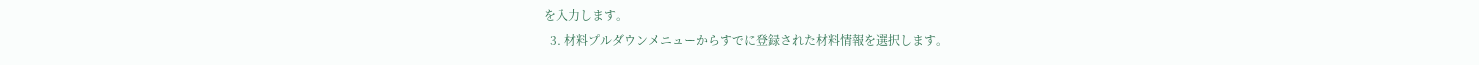を入力します。
  3. 材料プルダウンメニューからすでに登録された材料情報を選択します。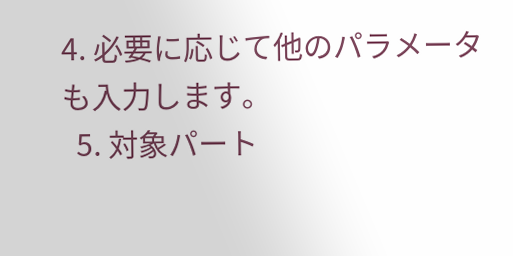4. 必要に応じて他のパラメータも入力します。
  5. 対象パート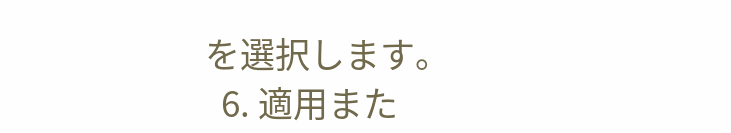を選択します。
  6. 適用また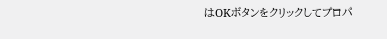はOKボタンをクリックしてプロパ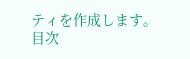ティを作成します。
目次